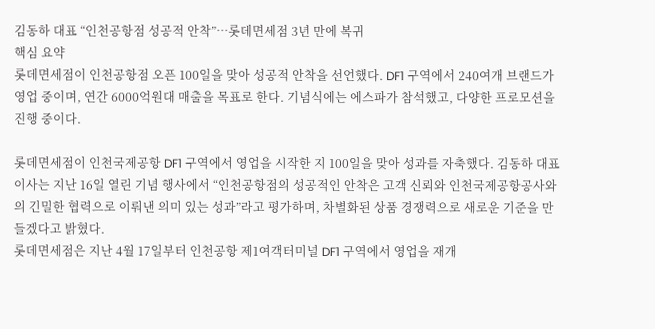김동하 대표 “인천공항점 성공적 안착”…롯데면세점 3년 만에 복귀
핵심 요약
롯데면세점이 인천공항점 오픈 100일을 맞아 성공적 안착을 선언했다. DF1 구역에서 240여개 브랜드가 영업 중이며, 연간 6000억원대 매출을 목표로 한다. 기념식에는 에스파가 참석했고, 다양한 프로모션을 진행 중이다.

롯데면세점이 인천국제공항 DF1 구역에서 영업을 시작한 지 100일을 맞아 성과를 자축했다. 김동하 대표이사는 지난 16일 열린 기념 행사에서 “인천공항점의 성공적인 안착은 고객 신뢰와 인천국제공항공사와의 긴밀한 협력으로 이뤄낸 의미 있는 성과”라고 평가하며, 차별화된 상품 경쟁력으로 새로운 기준을 만들겠다고 밝혔다.
롯데면세점은 지난 4월 17일부터 인천공항 제1여객터미널 DF1 구역에서 영업을 재개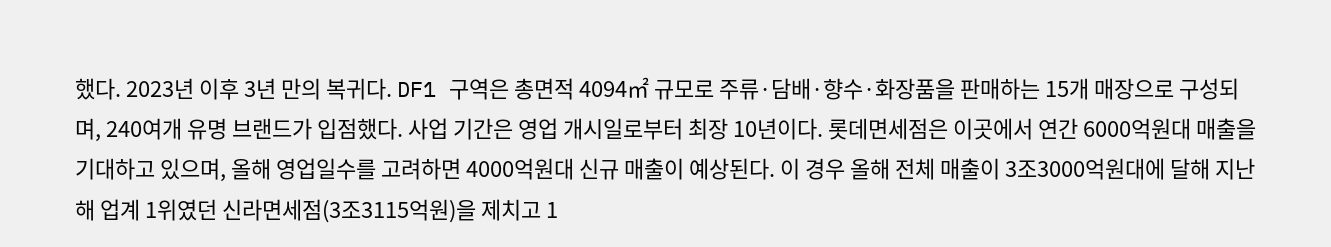했다. 2023년 이후 3년 만의 복귀다. DF1 구역은 총면적 4094㎡ 규모로 주류·담배·향수·화장품을 판매하는 15개 매장으로 구성되며, 240여개 유명 브랜드가 입점했다. 사업 기간은 영업 개시일로부터 최장 10년이다. 롯데면세점은 이곳에서 연간 6000억원대 매출을 기대하고 있으며, 올해 영업일수를 고려하면 4000억원대 신규 매출이 예상된다. 이 경우 올해 전체 매출이 3조3000억원대에 달해 지난해 업계 1위였던 신라면세점(3조3115억원)을 제치고 1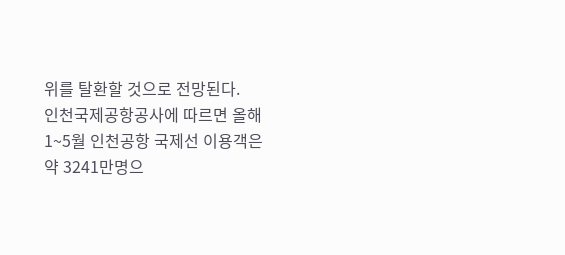위를 탈환할 것으로 전망된다.
인천국제공항공사에 따르면 올해 1~5월 인천공항 국제선 이용객은 약 3241만명으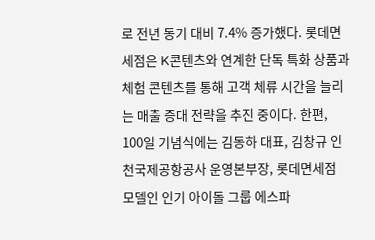로 전년 동기 대비 7.4% 증가했다. 롯데면세점은 K콘텐츠와 연계한 단독 특화 상품과 체험 콘텐츠를 통해 고객 체류 시간을 늘리는 매출 증대 전략을 추진 중이다. 한편, 100일 기념식에는 김동하 대표, 김창규 인천국제공항공사 운영본부장, 롯데면세점 모델인 인기 아이돌 그룹 에스파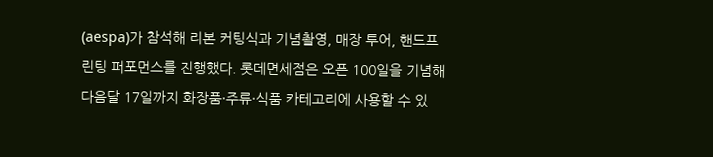(aespa)가 참석해 리본 커팅식과 기념촬영, 매장 투어, 핸드프린팅 퍼포먼스를 진행했다. 롯데면세점은 오픈 100일을 기념해 다음달 17일까지 화장품·주류·식품 카테고리에 사용할 수 있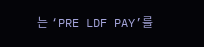는 ‘PRE LDF PAY’를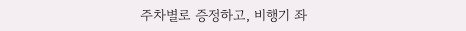주차별로 증정하고, 비행기 좌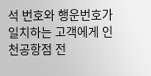석 번호와 행운번호가 일치하는 고객에게 인천공항점 전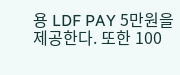용 LDF PAY 5만원을 제공한다. 또한 100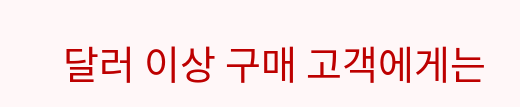달러 이상 구매 고객에게는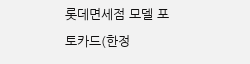롯데면세점 모델 포토카드(한정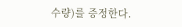수량)를 증정한다.